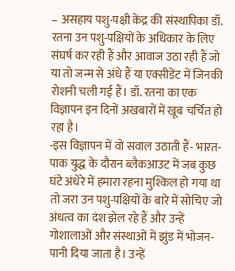– असहाय पशु-पक्षी केंद्र की संस्थापिका डॉ. रतना उन पशु-पक्षियों के अधिकार के लिए संघर्ष कर रही हैं और आवाज उठा रही हैं जो या तो जन्म से अंधे हैं या एक्सीडेंट में जिनकी रोशनी चली गई हैं। डॉ. रतना का एक विज्ञापन इन दिनों अखबारों में खूब चर्चित हो रहा है।
-इस विज्ञापन में वो सवाल उठाती हैं- भारत-पाक युद्ध के दौरान ब्लैकआउट में जब कुछ घंटे अंधेरे में हमारा रहना मुश्किल हो गया था तो जरा उन पशु-पक्षियों के बारे में सोचिए जो अंधत्व का दंश झेल रहे हैं और उन्हें गोशालाओं और संस्थाओं में झुंड में भोजन-पानी दिया जाता है। उन्हें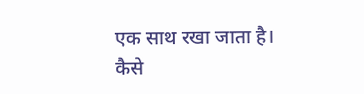एक साथ रखा जाता है। कैसे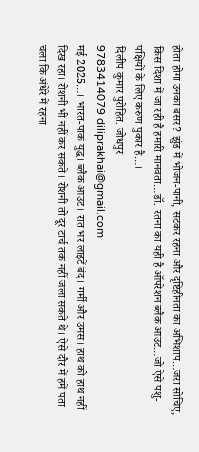होता होगा उनका बसर? झुंड में भोजन-पानी, सटकर रहना और दृष्टिहीनता का अभिशाप…जरा सोचिए, किस दिशा में जा रही है हमारी मानवता…डॉ. रतना का यही है ऑपरेशन ब्लैक आउट…जो ऐसे पशु-पक्षियों के लिए करुण पुकार है…।
दिलीप कुमार पुरोहित. जोधपुर
9783414079 diliprakhai@gmail.com
मई 2025…। भारत-पाक युद्ध। ब्लैक आउट। रात भर लाइटें बंद। गर्मी और उमस। हाथ को हाथ नहीं दिख रहा। रोशनी भी नहीं कर सकते। रोशनी तो दूर टार्च तक नहीं जला सकते थे। ऐसे दौर में हमें पता चला कि अंधेरे में रहना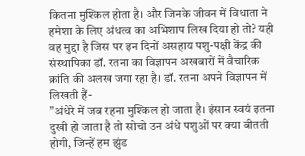कितना मुश्किल होता है। और जिनके जीवन में विधाता ने हमेशा के लिए अंधत्व का अभिशाप लिख दिया हो तो? यही वह मुद्दा है जिस पर इन दिनों असहाय पशु-पक्षी केंद्र की संस्थापिका डॉ. रतना का विज्ञापन अखबारों में वैचारिक क्रांति की अलख जगा रहा है। डॉ. रतना अपने विज्ञापन में लिखती हैं-
”अंधेरे में जब रहना मुश्किल हो जाता है। इंसान स्वयं इतना दुखी हो जाता है तो सोचो उन अंधे पशुओं पर क्या बीतती होगी, जिन्हें हम झुंड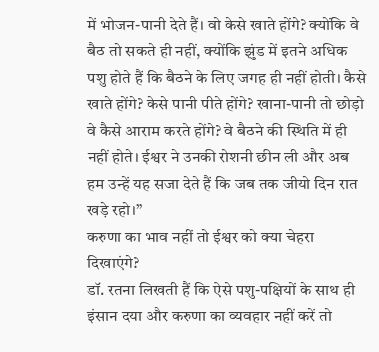में भोजन-पानी देते हैं। वो केसे खाते होंगे? क्योंकि वे बैठ तो सकते ही नहीं, क्योंकि झुंड में इतने अधिक पशु होते हैं कि बैठने के लिए जगह ही नहीं होती। कैसे खाते होंगे? केसे पानी पीते होंगे? खाना-पानी तो छोड़ो वे कैसे आराम करते होंगे? वे बैठने की स्थिति में ही नहीं होते। ईश्वर ने उनकी रोशनी छीन ली और अब हम उन्हें यह सजा देते हैं कि जब तक जीयो दिन रात खड़े रहो।”
करुणा का भाव नहीं तो ईश्वर को क्या चेहरा दिखाएंगे?
डॉ. रतना लिखती हैं कि ऐसे पशु-पक्षियों के साथ ही इंसान दया और करुणा का व्यवहार नहीं करें तो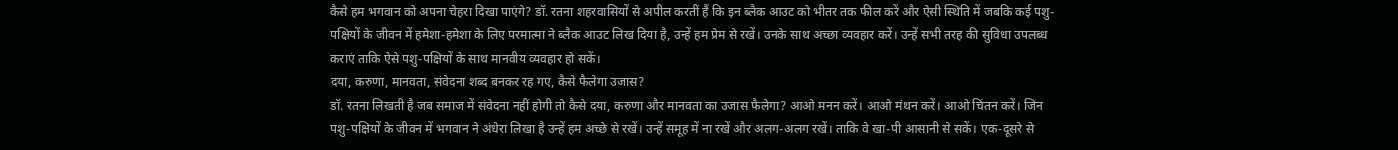कैसे हम भगवान को अपना चेहरा दिखा पाएंगे? डॉ. रतना शहरवासियों से अपील करतीं हैं कि इन ब्लैक आउट को भीतर तक फील करें और ऐसी स्थिति में जबकि कई पशु-पक्षियों के जीवन में हमेशा-हमेशा के लिए परमात्मा ने ब्लैक आउट लिख दिया है, उन्हें हम प्रेम से रखें। उनके साथ अच्छा व्यवहार करें। उन्हें सभी तरह की सुविधा उपलब्ध कराएं ताकि ऐसे पशु-पक्षियों के साथ मानवीय व्यवहार हो सकें।
दया, करुणा, मानवता, संवेदना शब्द बनकर रह गए, कैसे फैलेगा उजास?
डॉ. रतना लिखती है जब समाज में संवेदना नहीं होगी तो कैसे दया, करुणा और मानवता का उजास फैलेगा? आओ मनन करें। आओ मंथन करें। आओ चिंतन करें। जिन पशु-पक्षियों के जीवन में भगवान ने अंधेरा लिखा है उन्हें हम अच्छे से रखें। उन्हें समूह में ना रखें और अलग-अलग रखें। ताकि वे खा-पी आसानी से सकें। एक-दूसरे से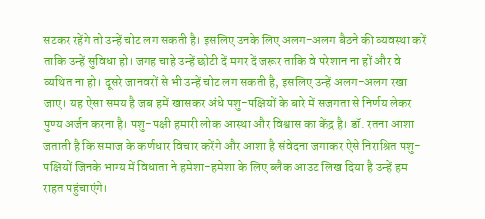सटकर रहेंगे तो उन्हें चोट लग सकती है। इसलिए उनके लिए अलग-अलग बैठने की व्यवस्था करें ताकि उन्हें सुविधा हो। जगह चाहे उन्हें छोटी दें मगर दें जरूर ताकि वे परेशान ना हों और वे व्यथित ना हो। दूसरे जानवरों से भी उन्हें चोट लग सकती है, इसलिए उन्हें अलग-अलग रखा जाए। यह ऐसा समय है जब हमें खासकर अंधे पशु-पक्षियों के बारे में सजगता से निर्णय लेकर पुण्य अर्जन करना है। पशु-पक्षी हमारी लोक आस्था और विश्वास का केंद्र है। डॉ. रतना आशा जताती है कि समाज के कर्णधार विचार करेंगे और आशा है संवेदना जगाकर ऐसे निराश्रित पशु-पक्षियों जिनके भाग्य में विधाता ने हमेशा-हमेशा के लिए ब्लैक आउट लिख दिया है उन्हें हम राहत पहुंचाएंगे।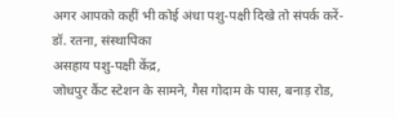अगर आपको कहीं भी कोई अंधा पशु-पक्षी दिखे तो संपर्क करें-
डॉ. रतना, संस्थापिका
असहाय पशु-पक्षी केंद्र,
जोधपुर कैंट स्टेशन के सामने, गैस गोदाम के पास, बनाड़ रोड,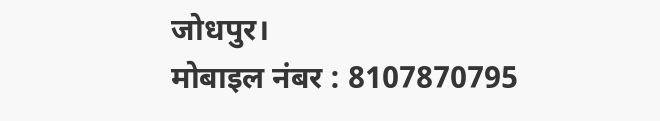जोधपुर।
मोबाइल नंबर : 8107870795